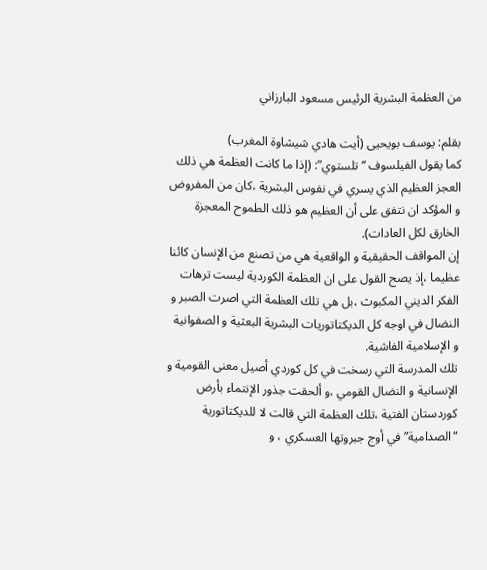من العظمة البشرية الرئيس مسعود البارزاني

بقلم: يوسف بويحيى (أيت هادي شيشاوة المغرب)
كما يقول الفيلسوف “تلستوي”: (إذا ما كانت العظمة هي ذلك العجز العظيم الذي يسري في نفوس البشرية ،كان من المفروض و المؤكد ان نتفق على أن العظيم هو ذلك الطموح المعجزة الخارق لكل العادات).
إن المواقف الحقيقية و الواقعية هي من تصنع من الإنسان كائنا عظيما ،إذ يصح القول على ان العظمة الكوردية ليست ترهات الفكر الديني المكبوث ،بل هي تلك العظمة التي اصرت الصبر و النضال في اوجه كل الديكتاتوريات البشرية البعثية و الصفوانية و الإسلامية الفاشية.
تلك المدرسة التي رسخت في كل كوردي أصيل معنى القومية و الإنسانية و النضال القومي ،و ألحقت جذور الإنتماء بأرض كوردستان الفتية ،تلك العظمة التي قالت لا للديكتاتورية “الصدامية” في أوج جبروتها العسكري ، و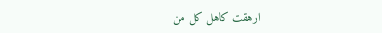ارهقت كاهل كل من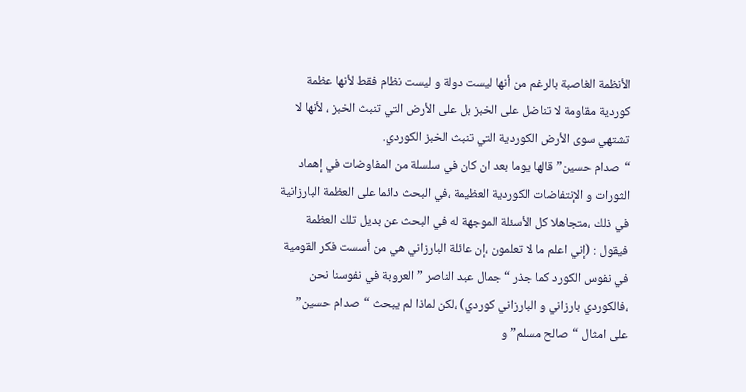الأنظمة الغاصبة بالرغم من أنها ليست دولة و ليست نظام فقط لأنها عظمة كوردية مقاومة لا تناضل على الخبز بل على الأرض التي تنبث الخبز ، لأنها لا تشتهي سوى الأرض الكوردية التي تنبث الخبز الكوردي.
“صدام حسين” قالها يوما بعد ان كان في سلسلة من المفاوضات في إهماد الثورات و الإنتفاضات الكوردية العظيمة ،في البحث دائما على العظمة البارزانية في ذلك ،متجاهلا كل الأسئلة الموجهة له في البحث عن بديل تلك العظمة فيقول : (إني اعلم ما لا تعلمون ،إن عائلة البارزاني هي من أسست فكر القومية في نفوس الكورد كما جذر “جمال عبد الناصر ” العروبة في نفوسنا نحن ،فالكوردي بارزاني و البارزاني كوردي) ،لكن لماذا لم يبحث “صدام حسين” على امثال “صالح مسلم” و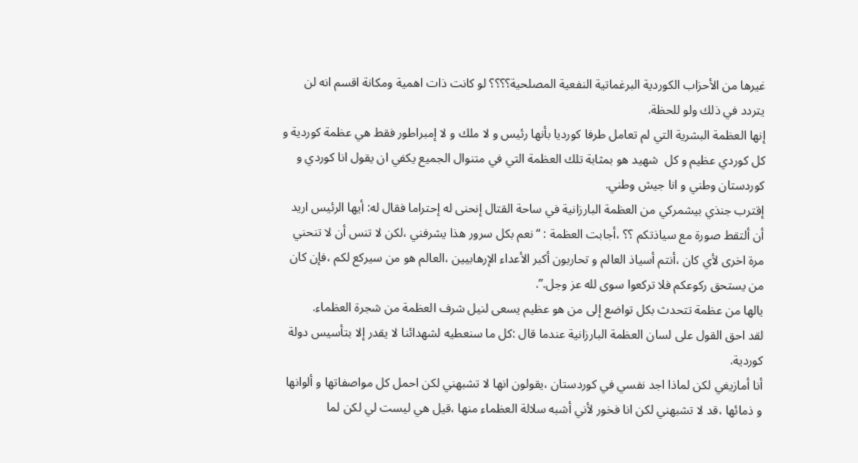غيرها من الأحزاب الكوردية البرغماتية النفعية المصلحية؟؟؟؟ لو كانت ذات اهمية ومكانة اقسم انه لن يتردد في ذلك ولو للحظة.
إنها العظمة البشرية التي لم تعامل طرفا كورديا بأنها رئيس و لا ملك و لا إمبراطور فقط هي عظمة كوردية و كل كوردي عظيم و كل  شهيد هو بمثابة تلك العظمة التي في متنوال الجميع يكفي ان يقول انا كوردي و كوردستان وطني و انا جيش وطني.
إقترب جنذي بيشمركي من العظمة البارزانية في ساحة القتال إنحنى له إحتراما فقال له: أيها الرئيس اريد أن ألتقط صورة مع سياذتكم ؟؟ ،أجابت العظمة : “نعم بكل سرور هذا يشرفني ،لكن لا تنس أن لا تنحني مرة اخرى لأي كان ،أنتم أسياذ العالم و تحاربون أكبر الأعداء الإرهابيين ،العالم هو من سيركع لكم ،فإن كان من يستحق ركوعكم فلا تركعوا سوى لله عز وجل.”.
يالها من عظمة تتحدث بكل تواضع إلى من هو عظيم يسعى لنيل شرف العظمة من شجرة العظماء.
لقد احق القول على لسان العظمة البارزانية عندما قال :كل ما سنعطيه لشهدائنا لا يقدر إلا بتأسيس دولة كوردية.
أنا أمازيغي لكن لماذا اجد نفسي في كوردستان ،يقولون انها لا تشبهني لكن احمل كل مواصفاتها و ألوانها و ذمائها ،قد لا تشبهني لكن انا فخور لأني أشبه سلالة العظماء منها ،قيل هي ليست لي لكن لما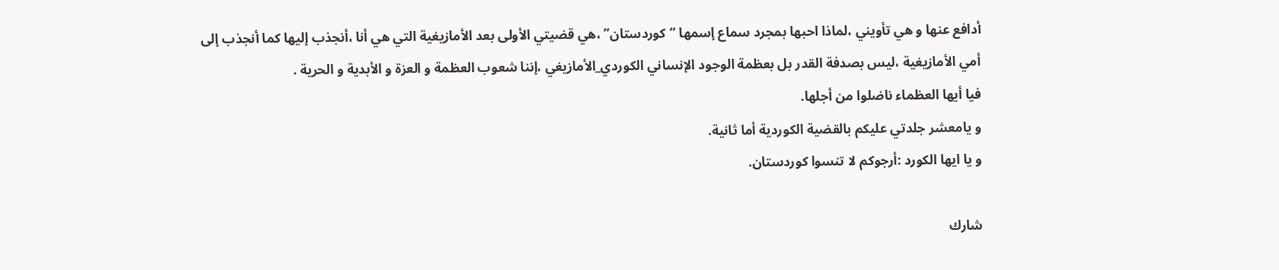أدافع عنها و هي تأويني ،لماذا احبها بمجرد سماع إسمها “كوردستان” ،هي قضيتي الأولى بعد الأمازيغية التي هي أنا ،أنجذب إليها كما أنجذب إلى أمي الأمازيغية ،ليس بصدفة القدر بل بعظمة الوجود الإنساني الكوردي_الأمازيغي ،إننا شعوب العظمة و العزة و الأبدية و الحرية .
فيا أيها العظماء ناضلوا من أجلها.
و يامعشر جلدتي عليكم بالقضية الكوردية أما ثانية.
و يا ايها الكورد :أرجوكم لا تنسوا كوردستان.

شارك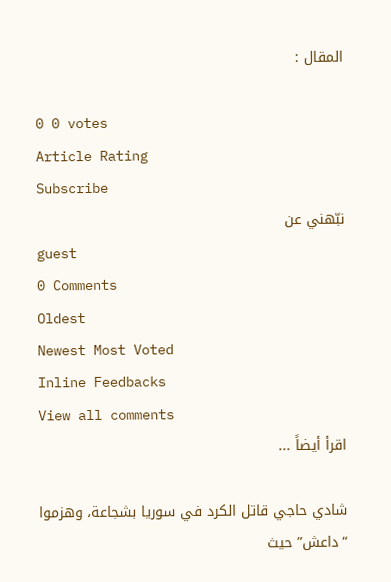المقال :

0 0 votes
Article Rating
Subscribe
نبّهني عن
guest
0 Comments
Oldest
Newest Most Voted
Inline Feedbacks
View all comments
اقرأ أيضاً ...

شادي حاجي قاتل الكرد في سوريا بشجاعة، وهزموا “داعش” حيث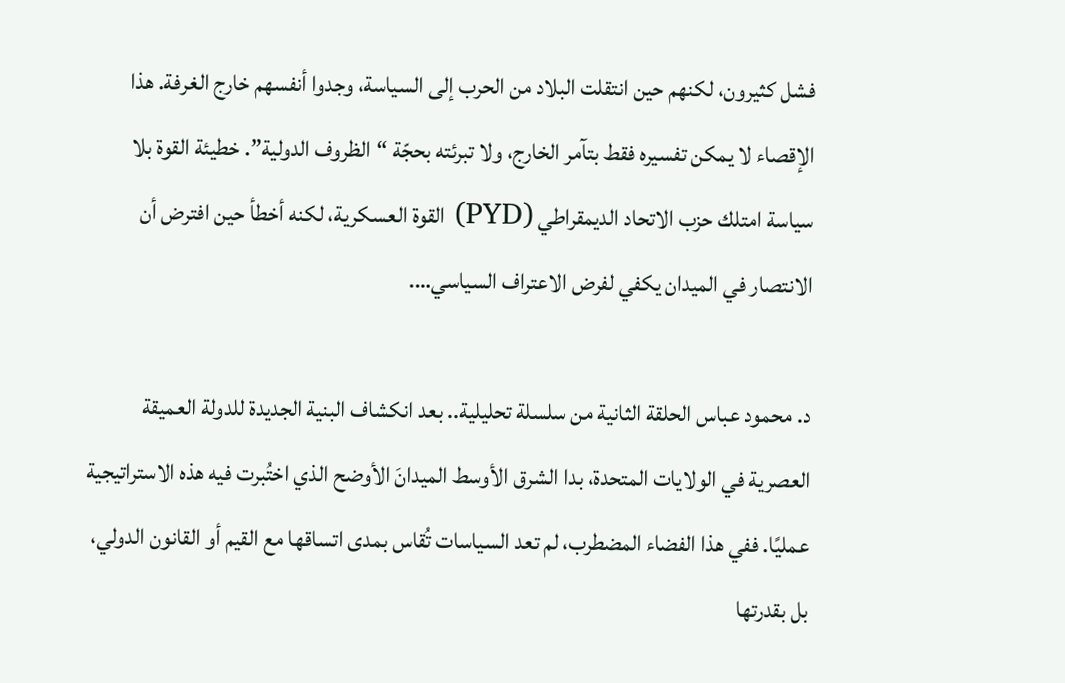فشل كثيرون، لكنهم حين انتقلت البلاد من الحرب إلى السياسة، وجدوا أنفسهم خارج الغرفة. هذا الإقصاء لا يمكن تفسيره فقط بتآمر الخارج، ولا تبرئته بحجّة “الظروف الدولية”. خطيئة القوة بلا سياسة امتلك حزب الاتحاد الديمقراطي (PYD) القوة العسكرية، لكنه أخطأ حين افترض أن الانتصار في الميدان يكفي لفرض الاعتراف السياسي….

د. محمود عباس الحلقة الثانية من سلسلة تحليلية.. بعد انكشاف البنية الجديدة للدولة العميقة العصرية في الولايات المتحدة، بدا الشرق الأوسط الميدانَ الأوضح الذي اختُبرت فيه هذه الاستراتيجية عمليًا. ففي هذا الفضاء المضطرب، لم تعد السياسات تُقاس بمدى اتساقها مع القيم أو القانون الدولي، بل بقدرتها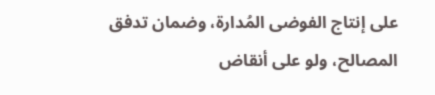على إنتاج الفوضى المُدارة، وضمان تدفق المصالح، ولو على أنقاض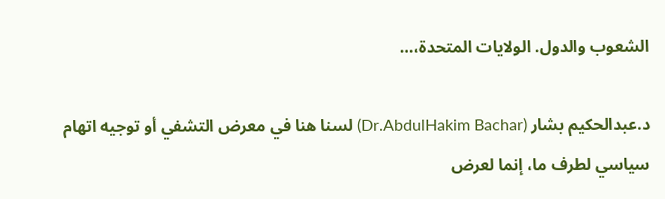الشعوب والدول. الولايات المتحدة،…

د.عبدالحكيم بشار (Dr.AbdulHakim Bachar) لسنا هنا في معرض التشفي أو توجيه اتهام سياسي لطرف ما، إنما لعرض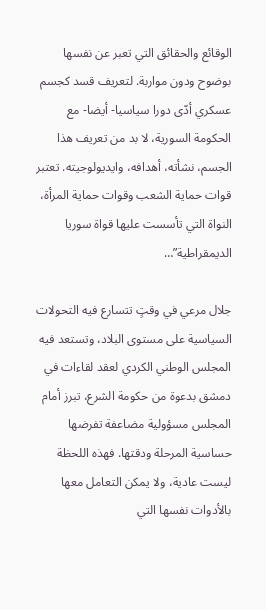الوقائع والحقائق التي تعبر عن نفسها بوضوح ودون مواربة. لتعريف قسد كجسم عسكري أدّى دورا سياسيا- أيضا- مع الحكومة السورية، لا بد من تعريف هذا الجسم، نشأته، أهدافه، وايديولوجيته. تعتبر قوات حماية الشعب وقوات حماية المرأة، النواة التي تأسست عليها قواة سوريا الديمقراطية”…

جلال مرعي في وقتٍ تتسارع فيه التحولات السياسية على مستوى البلاد، وتستعد فيه المجلس الوطني الكردي لعقد لقاءات في دمشق بدعوة من حكومة الشرع، تبرز أمام المجلس مسؤولية مضاعفة تفرضها حساسية المرحلة ودقتها. فهذه اللحظة ليست عادية، ولا يمكن التعامل معها بالأدوات نفسها التي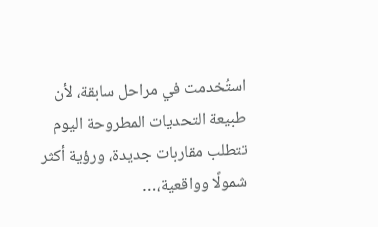استُخدمت في مراحل سابقة، لأن طبيعة التحديات المطروحة اليوم تتطلب مقاربات جديدة، ورؤية أكثر شمولًا وواقعية،…